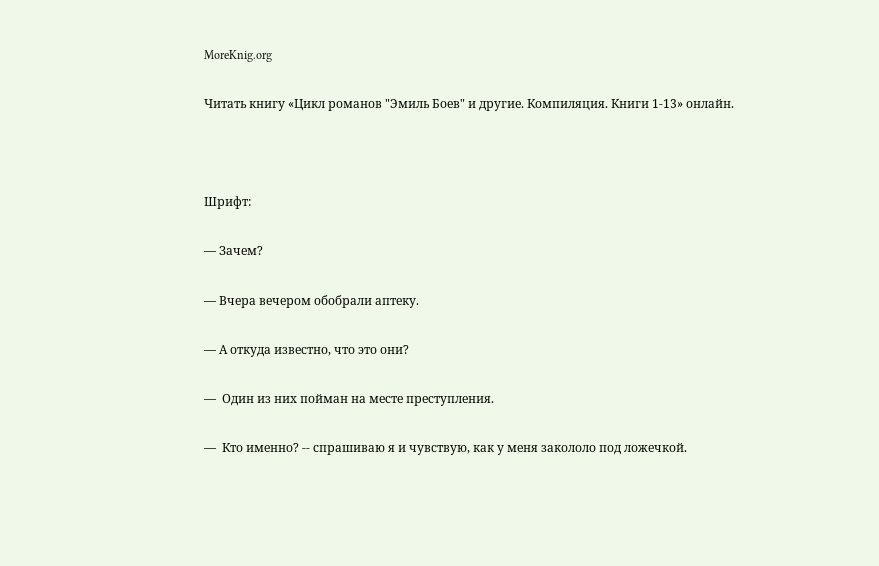MoreKnig.org

Читать книгу «Цикл романов "Эмиль Боев" и другие. Компиляция. Книги 1-13» онлайн.



Шрифт:

— Зачем?

— Вчера вечером обобрали аптеку.

— А откуда известно, что это они?

—  Один из них пойман на месте преступления.

—  Кто именно? -- спрашиваю я и чувствую, как у меня закололо под ложечкой.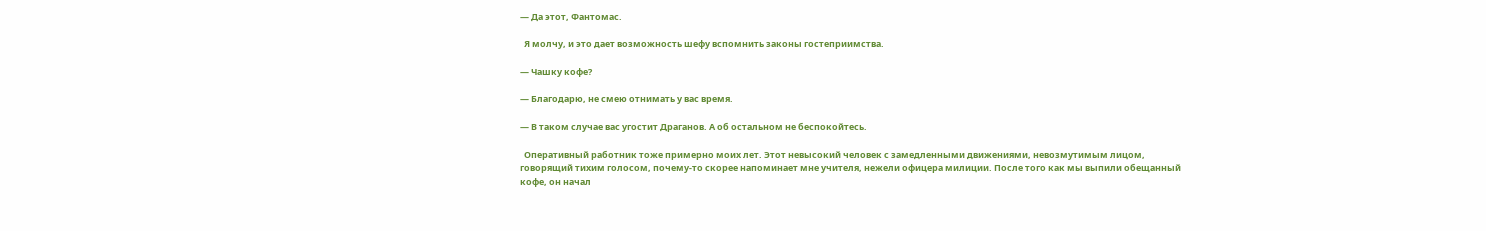— Да этот, Фантомас.

  Я молчу, и это дает возможность шефу вспомнить законы гостеприимства.

— Чашку кофе?

— Благодарю, не смею отнимать у вас время.

— В таком случае вас угостит Драганов. А об остальном не беспокойтесь.

  Оперативный работник тоже примерно моих лет. Этот невысокий человек с замедленными движениями, невозмутимым лицом, говорящий тихим голосом, почему-то скорее напоминает мне учителя, нежели офицера милиции. После того как мы выпили обещанный кофе, он начал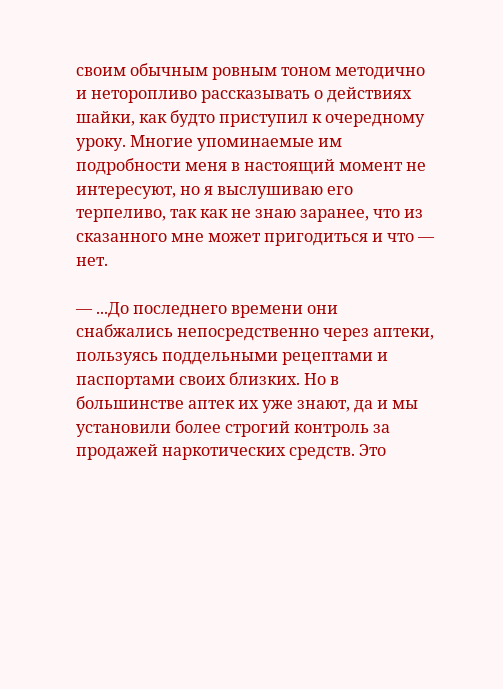своим обычным ровным тоном методично и неторопливо рассказывать о действиях шайки, как будто приступил к очередному уроку. Многие упоминаемые им подробности меня в настоящий момент не интересуют, но я выслушиваю его терпеливо, так как не знаю заранее, что из сказанного мне может пригодиться и что — нет.

— ...До последнего времени они снабжались непосредственно через аптеки, пользуясь поддельными рецептами и паспортами своих близких. Но в большинстве аптек их уже знают, да и мы установили более строгий контроль за продажей наркотических средств. Это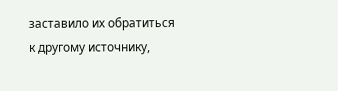заставило их обратиться к другому источнику,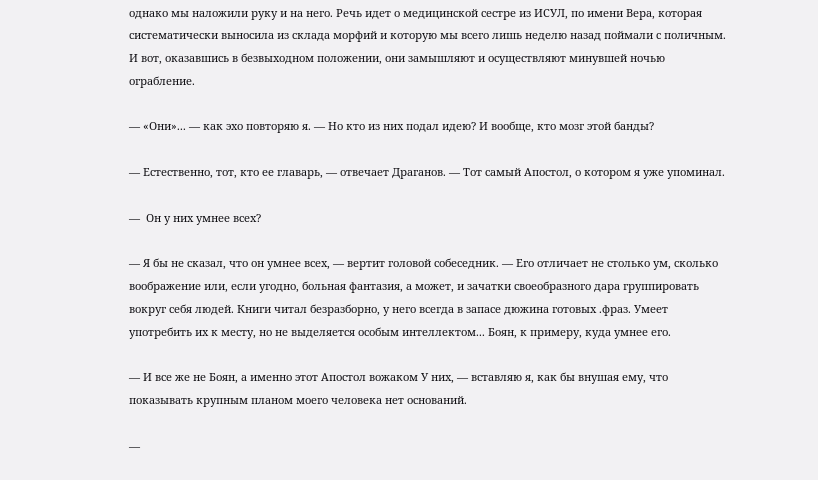однако мы наложили руку и на него. Речь идет о медицинской сестре из ИСУЛ, по имени Вера, которая систематически выносила из склада морфий и которую мы всего лишь неделю назад поймали с поличным. И вот, оказавшись в безвыходном положении, они замышляют и осуществляют минувшей ночью ограбление.

— «Они»... — как эхо повторяю я. — Но кто из них подал идею? И вообще, кто мозг этой банды?

— Естественно, тот, кто ее главарь, — отвечает Драганов. — Тот самый Апостол, о котором я уже упоминал.

—  Он у них умнее всех?

— Я бы не сказал, что он умнее всех, — вертит головой собеседник. — Его отличает не столько ум, сколько воображение или, если угодно, больная фантазия, а может, и зачатки своеобразного дара группировать вокруг себя людей. Книги читал безразборно, у него всегда в запасе дюжина готовых .фраз. Умеет употребить их к месту, но не выделяется особым интеллектом... Боян, к примеру, куда умнее его.

— И все же не Боян, а именно этот Апостол вожаком У них, — вставляю я, как бы внушая ему, что показывать крупным планом моего человека нет оснований.

—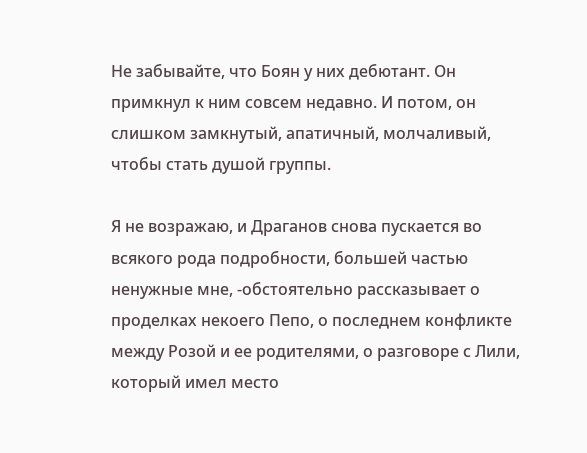Не забывайте, что Боян у них дебютант. Он примкнул к ним совсем недавно. И потом, он слишком замкнутый, апатичный, молчаливый, чтобы стать душой группы.

Я не возражаю, и Драганов снова пускается во всякого рода подробности, большей частью ненужные мне, -обстоятельно рассказывает о проделках некоего Пепо, о последнем конфликте между Розой и ее родителями, о разговоре с Лили, который имел место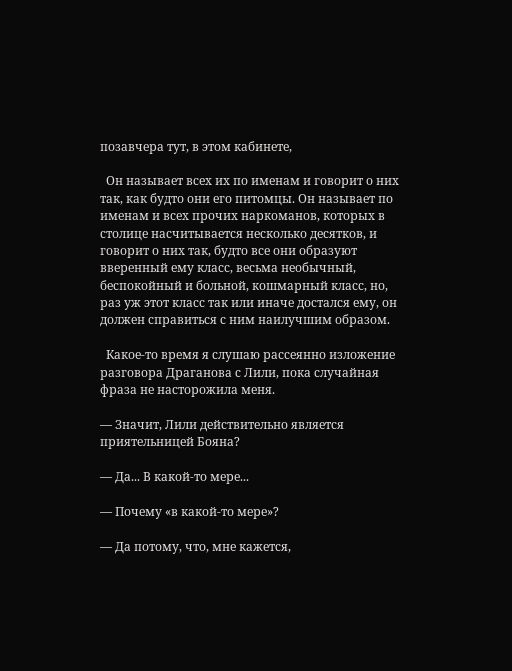позавчера тут, в этом кабинете,

  Он называет всех их по именам и говорит о них так, как будто они его питомцы. Он называет по именам и всех прочих наркоманов, которых в столице насчитывается несколько десятков, и говорит о них так, будто все они образуют вверенный ему класс, весьма необычный, беспокойный и больной, кошмарный класс, но, раз уж этот класс так или иначе достался ему, он должен справиться с ним наилучшим образом.

  Какое-то время я слушаю рассеянно изложение разговора Драганова с Лили, пока случайная фраза не насторожила меня.

— Значит, Лили действительно является приятельницей Бояна?

— Да... В какой-то мере...

— Почему «в какой-то мере»?

— Да потому, что, мне кажется,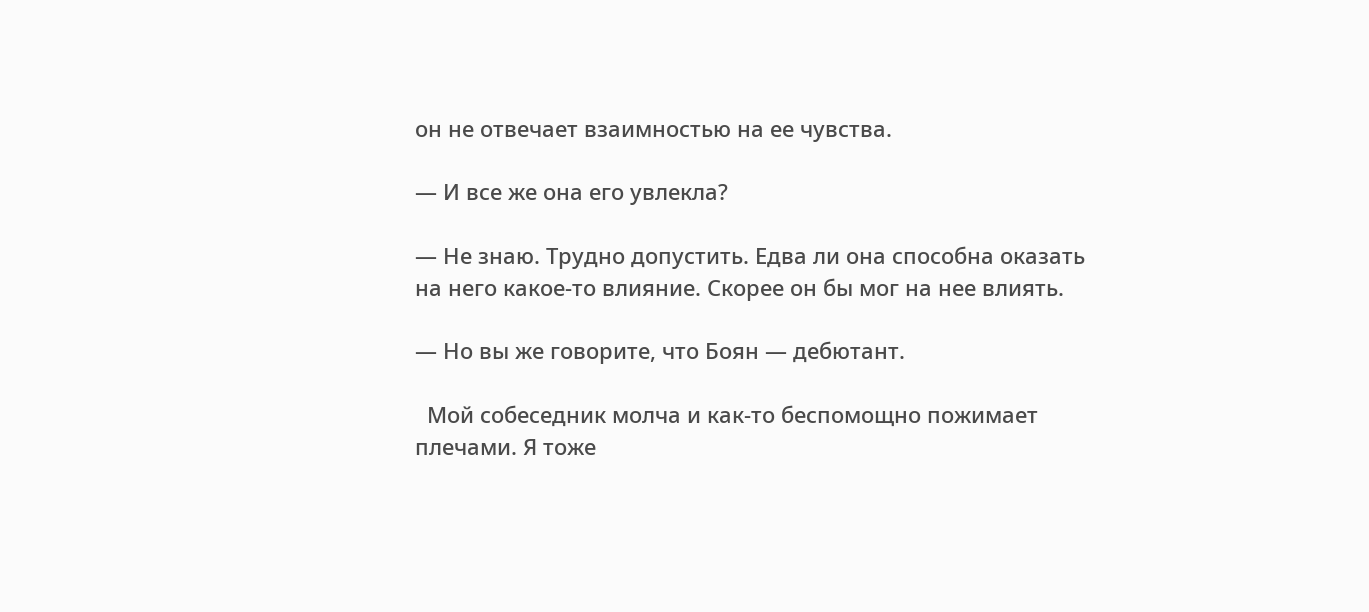он не отвечает взаимностью на ее чувства.

— И все же она его увлекла?

— Не знаю. Трудно допустить. Едва ли она способна оказать на него какое-то влияние. Скорее он бы мог на нее влиять.

— Но вы же говорите, что Боян — дебютант.

  Мой собеседник молча и как-то беспомощно пожимает плечами. Я тоже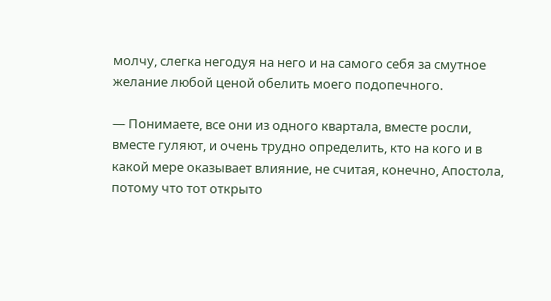молчу, слегка негодуя на него и на самого себя за смутное желание любой ценой обелить моего подопечного.

— Понимаете, все они из одного квартала, вместе росли, вместе гуляют, и очень трудно определить, кто на кого и в какой мере оказывает влияние, не считая, конечно, Апостола, потому что тот открыто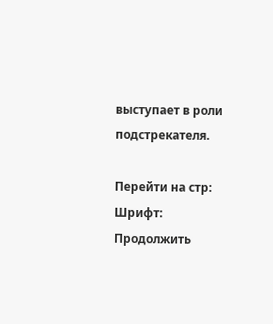выступает в роли подстрекателя.

Перейти на стр:
Шрифт:
Продолжить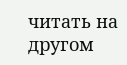читать на другом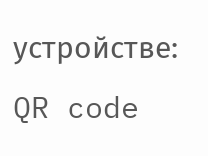устройстве:
QR code